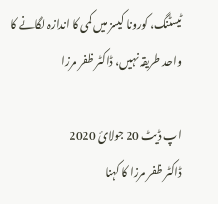ٹیسٹنگ، کورونا کیسز میں کمی کا اندازہ لگانے کا واحد طریقہ نہیں، ڈاکٹر ظفر مرزا

اپ ڈیٹ 20 جولائ 2020
ڈاکٹر ظفر مرزا کا کہنا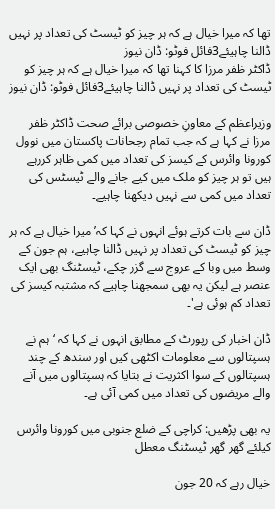تھا کہ میرا خیال ہے کہ ہر چیز کو ٹیسٹ کی تعداد پر نہیں ڈالنا چاہیئے3فائل فوٹو: ڈان نیوز
ڈاکٹر ظفر مرزا کا کہنا تھا کہ میرا خیال ہے کہ ہر چیز کو ٹیسٹ کی تعداد پر نہیں ڈالنا چاہیئے3فائل فوٹو: ڈان نیوز

وزیراعظم کے معاونِ خصوصی برائے صحت ڈاکٹر ظفر مرزا نے کہا ہے کہ جب تمام رجحانات پاکستان میں نوول کورونا وائرس کے کیسز کی تعداد میں کمی ظاہر کررہے ہیں تو ہر چیز کو ملک میں کیے جانے والے ٹیسٹس کی تعداد میں کمی سے نہیں دیکھنا چاہیے۔

ڈان سے بات کرتے ہوئے انہوں نے کہا کہ’میرا خیال ہے کہ ہر چیز کو ٹیسٹ کی تعداد پر نہیں ڈالنا چاہیے، ہم جون کے وسط میں وبا کے عروج سے گزر چکے، ٹیسٹنگ بھی ایک عنصر ہے لیکن یہ بھی سمجھنا چاہیے کہ مشتبہ کیسز کی تعداد کم ہوئی ہے'۔

ڈان اخبار کی رپورٹ کے مطابق انہوں نے کہا کہ ‘ہم نے ہسپتالوں سے معلومات اکٹھی کیں اور سندھ کے چند ہسپتالوں کے سوا اکثریت نے بتایا کہ ہسپتالوں میں آنے والے مریضوں کی تعداد میں کمی آئی ہے۔

یہ بھی پڑھیں: کراچی کے ضلع جنوبی میں کورونا وائرس کیلئے گھر گھر ٹیسٹنگ معطل

خیال رہے کہ 20 جون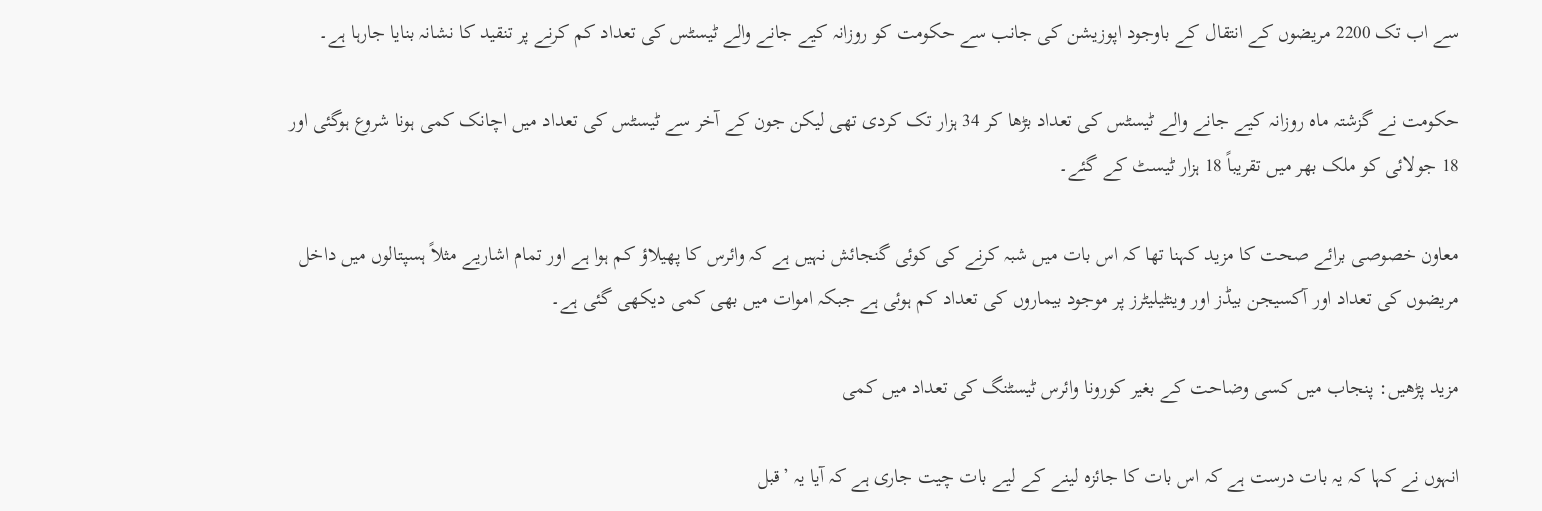سے اب تک 2200 مریضوں کے انتقال کے باوجود اپوزیشن کی جانب سے حکومت کو روزانہ کیے جانے والے ٹیسٹس کی تعداد کم کرنے پر تنقید کا نشانہ بنایا جارہا ہے۔

حکومت نے گزشتہ ماہ روزانہ کیے جانے والے ٹیسٹس کی تعداد بڑھا کر 34 ہزار تک کردی تھی لیکن جون کے آخر سے ٹیسٹس کی تعداد میں اچانک کمی ہونا شروع ہوگئی اور 18 جولائی کو ملک بھر میں تقریباً 18 ہزار ٹیسٹ کے گئے۔

معاون خصوصی برائے صحت کا مزید کہنا تھا کہ اس بات میں شبہ کرنے کی کوئی گنجائش نہیں ہے کہ وائرس کا پھیلاؤ کم ہوا ہے اور تمام اشاریے مثلاً ہسپتالوں میں داخل مریضوں کی تعداد اور آکسیجن بیڈز اور وینٹیلیٹرز پر موجود بیماروں کی تعداد کم ہوئی ہے جبکہ اموات میں بھی کمی دیکھی گئی ہے۔

مزید پڑھیں: پنجاب میں کسی وضاحت کے بغیر کورونا وائرس ٹیسٹنگ کی تعداد میں کمی

انہوں نے کہا کہ یہ بات درست ہے کہ اس بات کا جائزہ لینے کے لیے بات چیت جاری ہے کہ آیا یہ ’قبل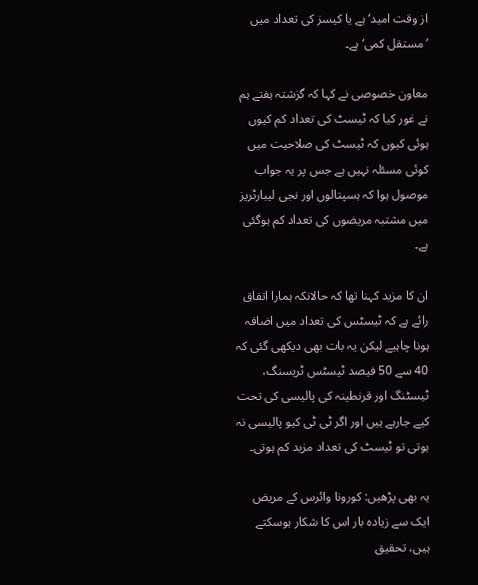از وقت امید‘ ہے یا کیسز کی تعداد میں ’مستقل کمی‘ ہے۔

معاون خصوصی نے کہا کہ گزشتہ ہفتے ہم نے غور کیا کہ ٹیسٹ کی تعداد کم کیوں ہوئی کیوں کہ ٹیسٹ کی صلاحیت میں کوئی مسئلہ نہیں ہے جس پر یہ جواب موصول ہوا کہ ہسپتالوں اور نجی لیبارٹریز میں مشتبہ مریضوں کی تعداد کم ہوگئی ہے۔

ان کا مزید کہنا تھا کہ حالانکہ ہمارا اتفاق رائے ہے کہ ٹیسٹس کی تعداد میں اضافہ ہونا چاہیے لیکن یہ بات بھی دیکھی گئی کہ 40 سے 50 فیصد ٹیسٹس ٹریسنگ، ٹیسٹنگ اور قرنطینہ کی پالیسی کی تحت کیے جارہے ہیں اور اگر ٹی ٹی کیو پالیسی نہ ہوتی تو ٹیسٹ کی تعداد مزید کم ہوتی۔

یہ بھی پڑھیں: کورونا وائرس کے مریض ایک سے زیادہ بار اس کا شکار ہوسکتے ہیں، تحقیق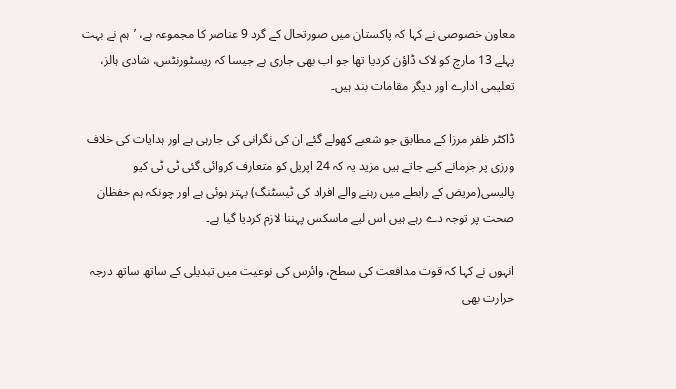معاون خصوصی نے کہا کہ پاکستان میں صورتحال کے گرد 9 عناصر کا مجموعہ ہے، ’ہم نے بہت پہلے 13 مارچ کو لاک ڈاؤن کردیا تھا جو اب بھی جاری ہے جیسا کہ ریسٹورنٹس، شادی ہالز، تعلیمی ادارے اور دیگر مقامات بند ہیں۔

ڈاکٹر ظفر مرزا کے مطابق جو شعبے کھولے گئے ان کی نگرانی کی جارہی ہے اور ہدایات کی خلاف ورزی پر جرمانے کیے جاتے ہیں مزید یہ کہ 24 اپریل کو متعارف کروائی گئی ٹی ٹی کیو پالیسی(مریض کے رابطے میں رہنے والے افراد کی ٹیسٹنگ) بہتر ہوئی ہے اور چونکہ ہم حفظان صحت پر توجہ دے رہے ہیں اس لیے ماسکس پہننا لازم کردیا گیا ہے۔

انہوں نے کہا کہ قوت مدافعت کی سطح، وائرس کی نوعیت میں تبدیلی کے ساتھ ساتھ درجہ حرارت بھی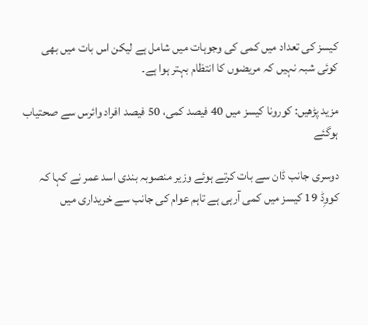کیسز کی تعداد میں کمی کی وجوہات میں شامل ہے لیکن اس بات میں بھی کوئی شبہ نہیں کہ مریضوں کا انتظام بہتر ہوا ہے۔

مزید پڑھیں: کورونا کیسز میں 40 فیصد کمی، 50 فیصد افراد وائرس سے صحتیاب ہوگئے

دوسری جانب ڈان سے بات کرتے ہوئے وزیر منصوبہ بندی اسد عمر نے کہا کہ کووِڈ 19 کیسز میں کمی آرہی ہے تاہم عوام کی جانب سے خریداری میں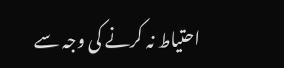احتیاط نہ کرنے کی وجہ سے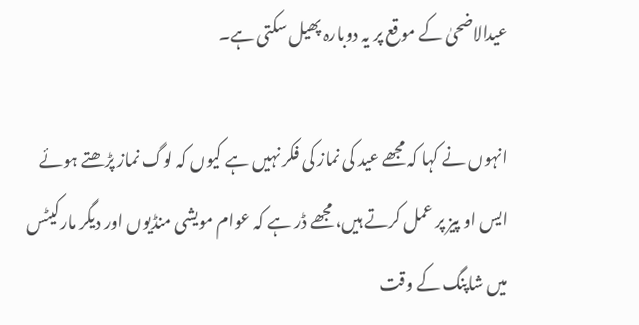عیدالاضحیٰ کے موقع پر یہ دوبارہ پھیل سکتی ہے۔

انہوں نے کہا کہ مجھے عید کی نماز کی فکر نہیں ہے کیوں کہ لوگ نماز پڑھتے ہوئے ایس او پیز پر عمل کرتے ہیں، مجھے ڈر ہے کہ عوام مویشی منڈیوں اور دیگر مارکیٹس میں شاپنگ کے وقت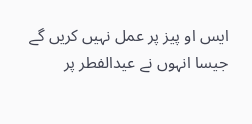ایس او پیز پر عمل نہیں کریں گے جیسا انہوں نے عیدالفطر پر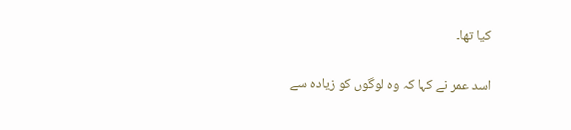کیا تھا۔

اسد عمر نے کہا کہ وہ لوگوں کو زیادہ سے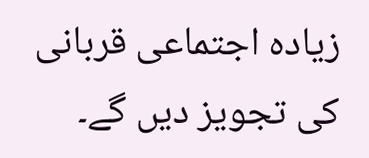زیادہ اجتماعی قربانی کی تجویز دیں گے۔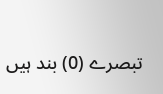تبصرے (0) بند ہیں